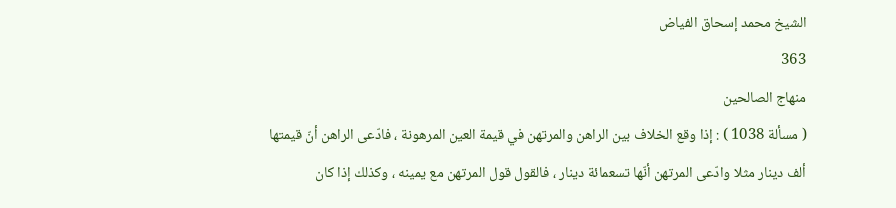الشيخ محمد إسحاق الفياض
363
منهاج الصالحين
( مسألة 1038 ) : إذا وقع الخلاف بين الراهن والمرتهن في قيمة العين المرهونة ، فادّعى الراهن أنّ قيمتها ألف دينار مثلا وادّعى المرتهن أنّها تسعمائة دينار ، فالقول قول المرتهن مع يمينه ، وكذلك إذا كان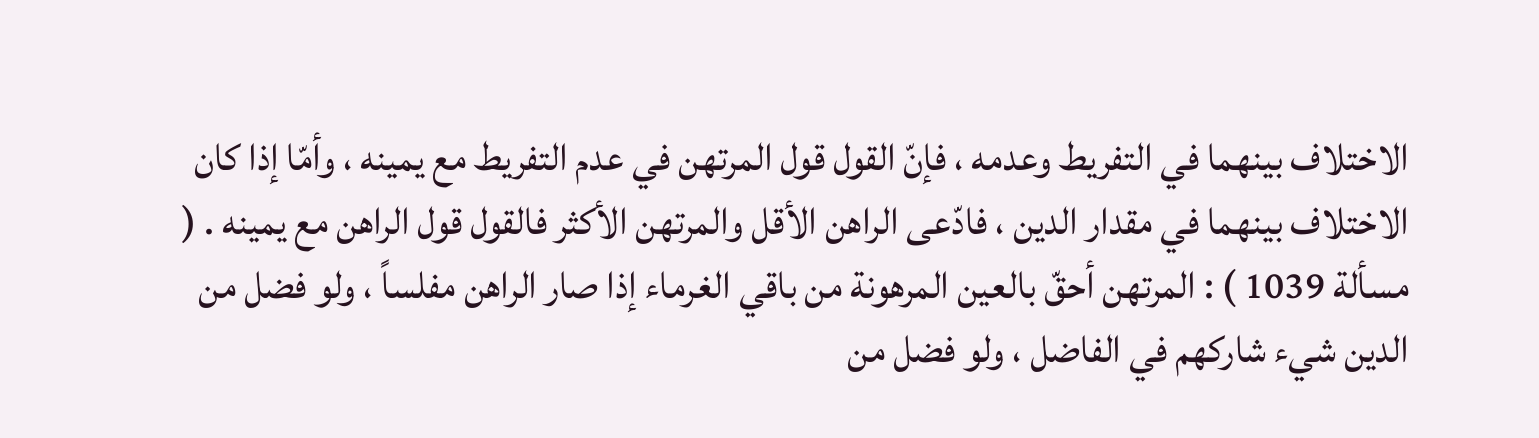الاختلاف بينهما في التفريط وعدمه ، فإنّ القول قول المرتهن في عدم التفريط مع يمينه ، وأمّا إذا كان الاختلاف بينهما في مقدار الدين ، فادّعى الراهن الأقل والمرتهن الأكثر فالقول قول الراهن مع يمينه . ( مسألة 1039 ) : المرتهن أحقّ بالعين المرهونة من باقي الغرماء إذا صار الراهن مفلساً ، ولو فضل من الدين شيء شاركهم في الفاضل ، ولو فضل من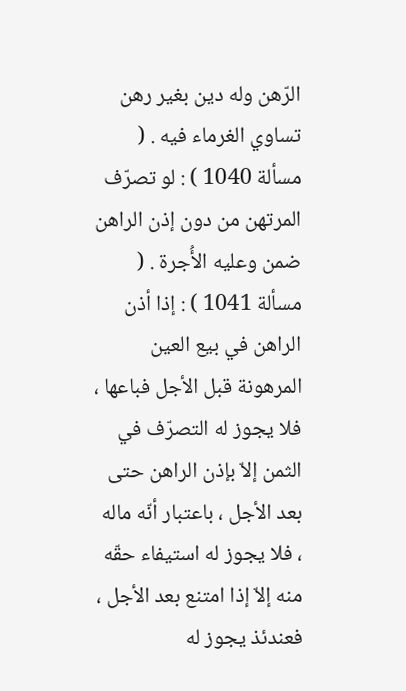الرّهن وله دين بغير رهن تساوي الغرماء فيه . ( مسألة 1040 ) : لو تصرّف المرتهن من دون إذن الراهن ضمن وعليه الأُجرة . ( مسألة 1041 ) : إذا أذن الراهن في بيع العين المرهونة قبل الأجل فباعها ، فلا يجوز له التصرّف في الثمن إلاّ بإذن الراهن حتى بعد الأجل ، باعتبار أنّه ماله ، فلا يجوز له استيفاء حقّه منه إلاّ إذا امتنع بعد الأجل ، فعندئذ يجوز له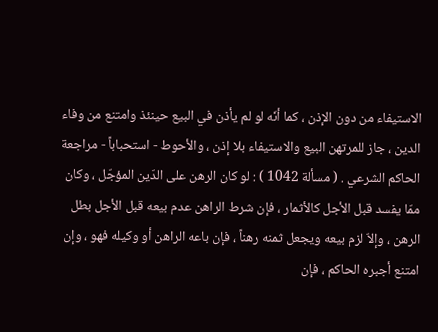الاستيفاء من دون الإذن ، كما أنّه لو لم يأذن في البيع حينئذ وامتنع من وفاء الدين ، جاز للمرتهن البيع والاستيفاء بلا إذن ، والأحوط - استحباباً - مراجعة الحاكم الشرعي . ( مسألة 1042 ) : لو كان الرهن على الدّين المؤجّل ، وكان ممّا يفسد قبل الأجل كالأثمار ، فإن شرط الراهن عدم بيعه قبل الأجل بطل الرهن ، وإلاّ لزم بيعه ويجعل ثمنه رهناً ، فإن باعه الراهن أو وكيله فهو ، وإن امتنع أجبره الحاكم ، فإن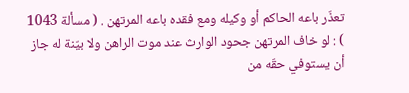تعذّر باعه الحاكم أو وكيله ومع فقده باعه المرتهن . ( مسألة 1043 ) : لو خاف المرتهن جحود الوارث عند موت الراهن ولا بيّنة له جاز أن يستوفي حقّه من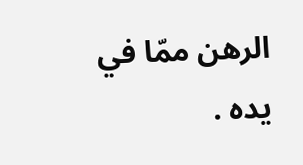الرهن ممّا في يده .